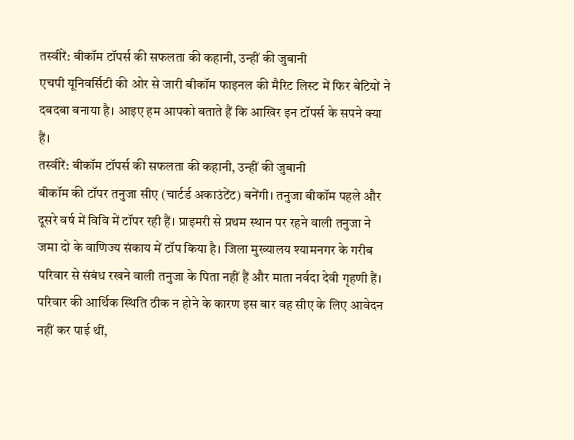तस्वीरें: बीकॉम टॉपर्स की सफलता की कहानी, उन्हीं की जुबानी
एचपी यूनिवर्सिटी की ओर से जारी बीकॉम फाइनल की मैरिट लिस्ट में फिर बेटियों ने दबदबा बनाया है। आइए हम आपको बताते हैं कि आखिर इन टॉपर्स के सपने क्या हैं।
तस्वीरें: बीकॉम टॉपर्स की सफलता की कहानी, उन्हीं की जुबानी
बीकॉम की टॉपर तनुजा सीए (चार्टर्ड अकाउंटेंट) बनेंगी। तनुजा बीकॉम पहले और दूसरे वर्ष में विवि में टॉपर रही हैं। प्राइमरी से प्रथम स्थान पर रहने वाली तनुजा ने जमा दो के वाणिज्य संकाय में टॉप किया है। जिला मुख्यालय श्यामनगर के गरीब परिवार से संबंध रखने वाली तनुजा के पिता नहीं हैं और माता नर्वदा देवी गृहणी हैं। परिवार की आर्थिक स्थिति ठीक न होने के कारण इस बार वह सीए के लिए आवेदन नहीं कर पाई थीं,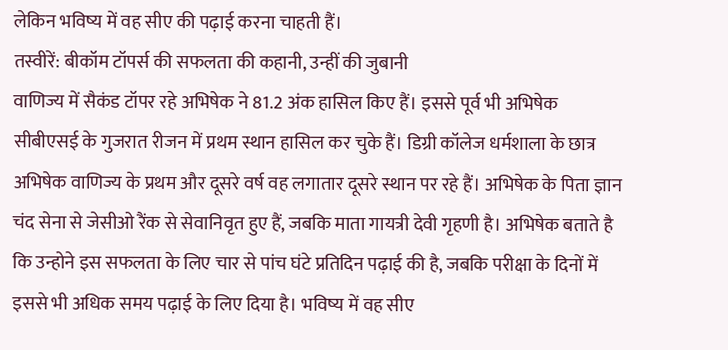लेकिन भविष्य में वह सीए की पढ़ाई करना चाहती हैं।
तस्वीरें: बीकॉम टॉपर्स की सफलता की कहानी, उन्हीं की जुबानी
वाणिज्य में सैकंड टॉपर रहे अभिषेक ने 81.2 अंक हासिल किए हैं। इससे पूर्व भी अभिषेक सीबीएसई के गुजरात रीजन में प्रथम स्थान हासिल कर चुके हैं। डिग्री कॉलेज धर्मशाला के छात्र अभिषेक वाणिज्य के प्रथम और दूसरे वर्ष वह लगातार दूसरे स्थान पर रहे हैं। अभिषेक के पिता ज्ञान चंद सेना से जेसीओ रैंक से सेवानिवृत हुए हैं, जबकि माता गायत्री देवी गृहणी है। अभिषेक बताते है कि उन्होने इस सफलता के लिए चार से पांच घंटे प्रतिदिन पढ़ाई की है, जबकि परीक्षा के दिनों में इससे भी अधिक समय पढ़ाई के लिए दिया है। भविष्य में वह सीए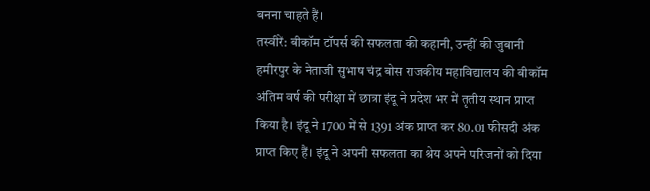बनना चाहते हैं।
तस्वीरें: बीकॉम टॉपर्स की सफलता की कहानी, उन्हीं की जुबानी
हमीरपुर के नेताजी सुभाष चंद्र बोस राजकीय महाविद्यालय की बीकॉम अंतिम वर्ष की परीक्षा में छात्रा इंदू ने प्रदेश भर में तृतीय स्थान प्राप्त किया है। इंदू ने 1700 में से 1391 अंक प्राप्त कर 80.01 फीसदी अंक प्राप्त किए हैं। इंदू ने अपनी सफलता का श्रेय अपने परिजनों को दिया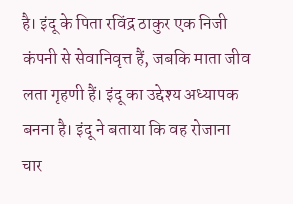है। इंदू के पिता रविंद्र ठाकुर एक निजी कंपनी से सेवानिवृत्त हैं, जबकि माता जीव लता गृहणी हैं। इंदू का उद्देश्य अध्यापक बनना है। इंदू ने बताया कि वह रोजाना चार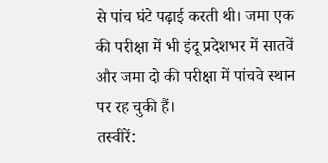से पांच घंटे पढ़ाई करती थी। जमा एक की परीक्षा में भी इंदू प्रदेशभर में सातवें और जमा दो की परीक्षा में पांचवे स्थान पर रह चुकी हैं।
तस्वीरें: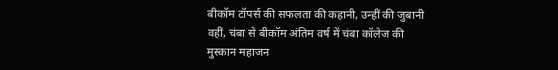बीकॉम टॉपर्स की सफलता की कहानी, उन्हीं की जुबानी
वहीं, चंबा से बीकॉम अंतिम वर्ष में चंबा कॉलेज की मुस्कान महाजन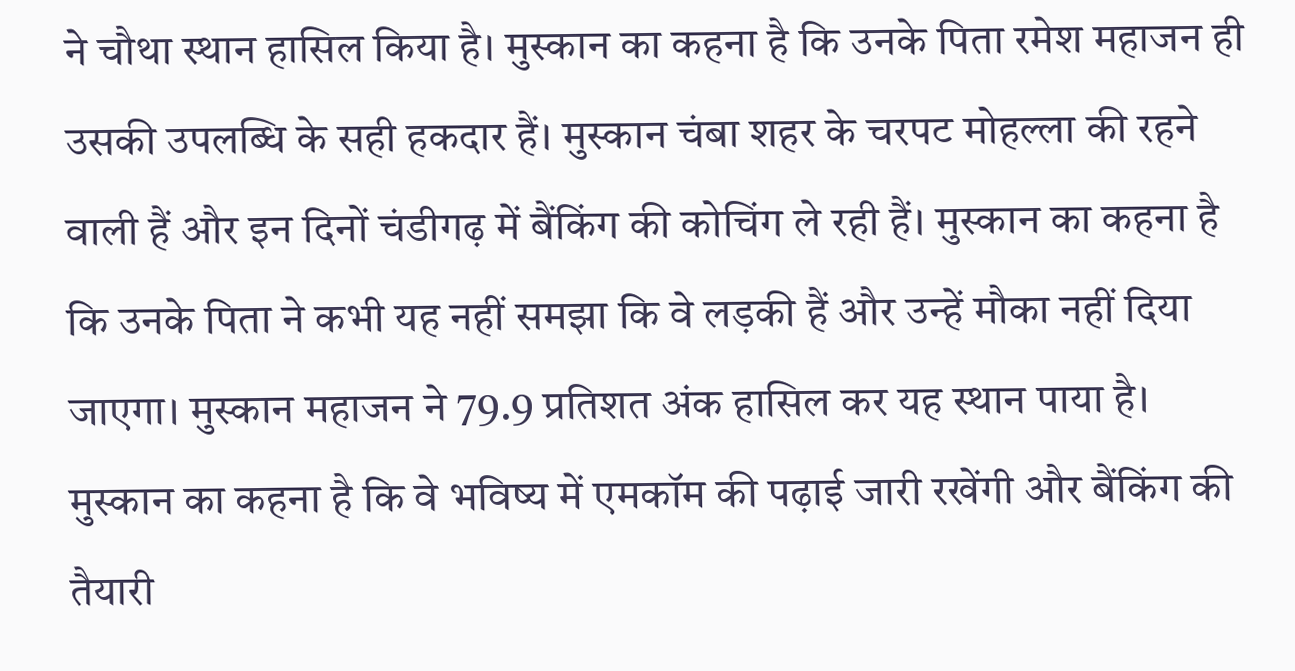ने चौथा स्थान हासिल किया है। मुस्कान का कहना है कि उनके पिता रमेश महाजन ही उसकी उपलब्धि के सही हकदार हैं। मुस्कान चंबा शहर के चरपट मोहल्ला की रहने वाली हैं और इन दिनों चंडीगढ़ में बैंकिंग की कोचिंग ले रही हैं। मुस्कान का कहना है कि उनके पिता ने कभी यह नहीं समझा कि वे लड़की हैं और उन्हें मौका नहीं दिया जाएगा। मुस्कान महाजन ने 79.9 प्रतिशत अंक हासिल कर यह स्थान पाया है। मुस्कान का कहना है कि वे भविष्य में एमकॉम की पढ़ाई जारी रखेंगी और बैंकिंग की तैयारी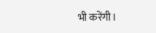भी करेंगी।